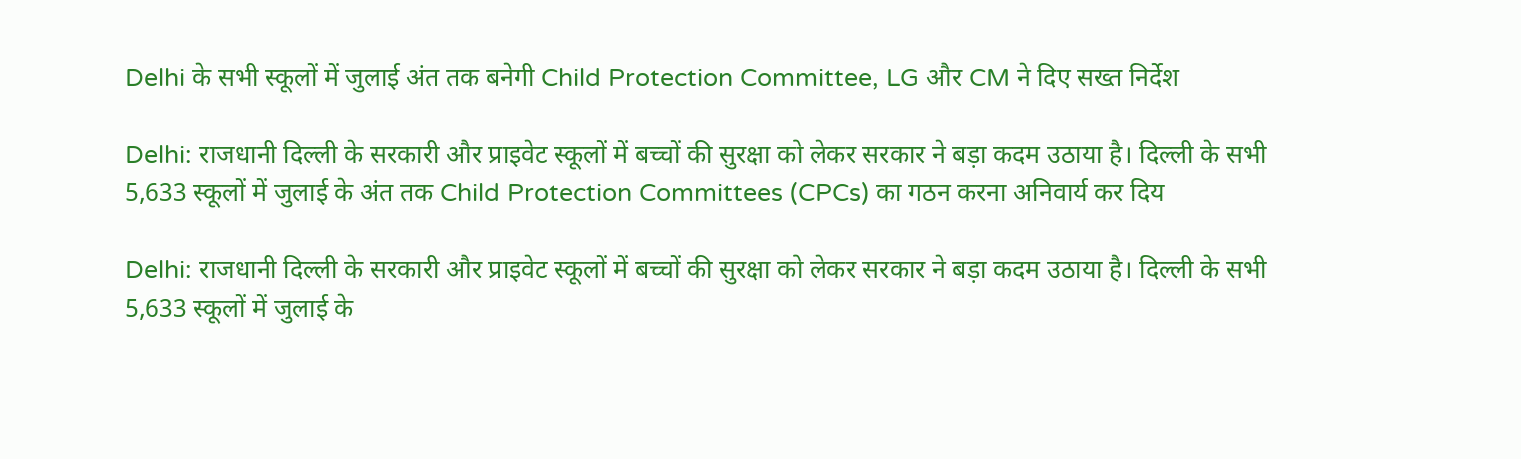Delhi के सभी स्कूलों में जुलाई अंत तक बनेगी Child Protection Committee, LG और CM ने दिए सख्त निर्देश

Delhi: राजधानी दिल्ली के सरकारी और प्राइवेट स्कूलों में बच्चों की सुरक्षा को लेकर सरकार ने बड़ा कदम उठाया है। दिल्ली के सभी 5,633 स्कूलों में जुलाई के अंत तक Child Protection Committees (CPCs) का गठन करना अनिवार्य कर दिय

Delhi: राजधानी दिल्ली के सरकारी और प्राइवेट स्कूलों में बच्चों की सुरक्षा को लेकर सरकार ने बड़ा कदम उठाया है। दिल्ली के सभी 5,633 स्कूलों में जुलाई के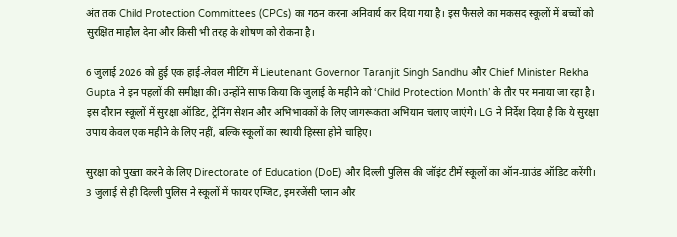अंत तक Child Protection Committees (CPCs) का गठन करना अनिवार्य कर दिया गया है। इस फैसले का मकसद स्कूलों में बच्चों को सुरक्षित माहौल देना और किसी भी तरह के शोषण को रोकना है।

6 जुलाई 2026 को हुई एक हाई-लेवल मीटिंग में Lieutenant Governor Taranjit Singh Sandhu और Chief Minister Rekha Gupta ने इन पहलों की समीक्षा की। उन्होंने साफ किया कि जुलाई के महीने को ‘Child Protection Month’ के तौर पर मनाया जा रहा है। इस दौरान स्कूलों में सुरक्षा ऑडिट, ट्रेनिंग सेशन और अभिभावकों के लिए जागरूकता अभियान चलाए जाएंगे। LG ने निर्देश दिया है कि ये सुरक्षा उपाय केवल एक महीने के लिए नहीं, बल्कि स्कूलों का स्थायी हिस्सा होने चाहिए।

सुरक्षा को पुख्ता करने के लिए Directorate of Education (DoE) और दिल्ली पुलिस की जॉइंट टीमें स्कूलों का ऑन-ग्राउंड ऑडिट करेंगी। 3 जुलाई से ही दिल्ली पुलिस ने स्कूलों में फायर एग्जिट, इमरजेंसी प्लान और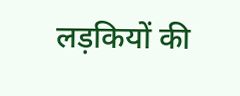लड़कियों की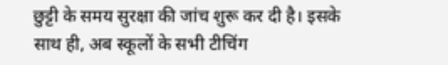छुट्टी के समय सुरक्षा की जांच शुरू कर दी है। इसके साथ ही, अब स्कूलों के सभी टीचिंग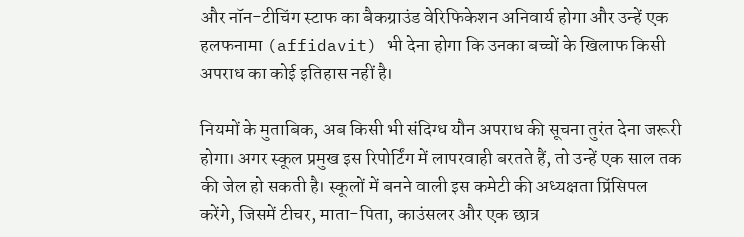और नॉन-टीचिंग स्टाफ का बैकग्राउंड वेरिफिकेशन अनिवार्य होगा और उन्हें एक हलफनामा (affidavit) भी देना होगा कि उनका बच्चों के खिलाफ किसी अपराध का कोई इतिहास नहीं है।

नियमों के मुताबिक, अब किसी भी संदिग्ध यौन अपराध की सूचना तुरंत देना जरूरी होगा। अगर स्कूल प्रमुख इस रिपोर्टिंग में लापरवाही बरतते हैं, तो उन्हें एक साल तक की जेल हो सकती है। स्कूलों में बनने वाली इस कमेटी की अध्यक्षता प्रिंसिपल करेंगे, जिसमें टीचर, माता-पिता, काउंसलर और एक छात्र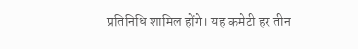प्रतिनिधि शामिल होंगे। यह कमेटी हर तीन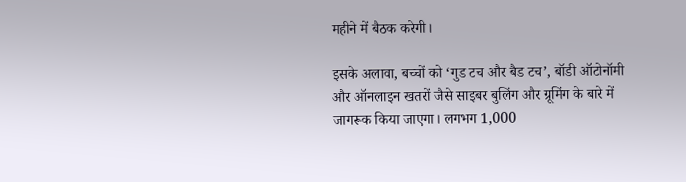महीने में बैठक करेगी।

इसके अलावा, बच्चों को ‘गुड टच और बैड टच’, बॉडी ऑटोनॉमी और ऑनलाइन खतरों जैसे साइबर बुलिंग और ग्रूमिंग के बारे में जागरूक किया जाएगा। लगभग 1,000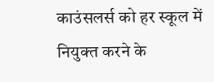काउंसलर्स को हर स्कूल में नियुक्त करने के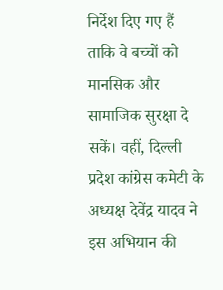निर्देश दिए गए हैं ताकि वे बच्चों को मानसिक और सामाजिक सुरक्षा दे सकें। वहीं, दिल्ली प्रदेश कांग्रेस कमेटी के अध्यक्ष देवेंद्र यादव ने इस अभियान की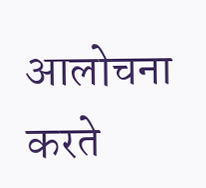आलोचना करते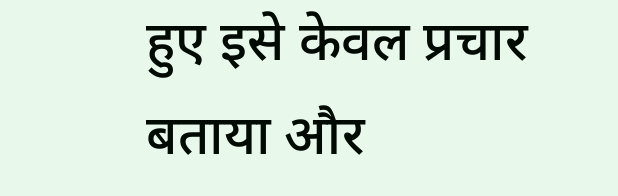हुए इसे केवल प्रचार बताया और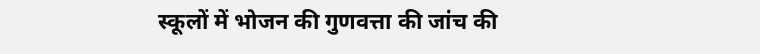स्कूलों में भोजन की गुणवत्ता की जांच की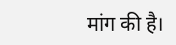मांग की है।